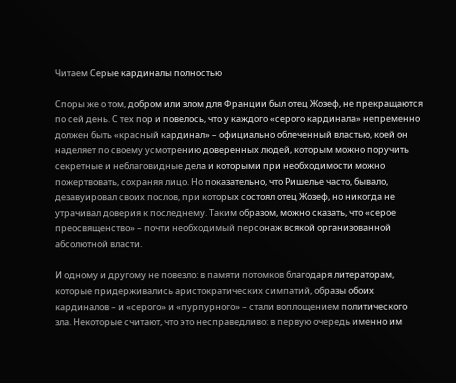Читаем Серые кардиналы полностью

Споры же о том, добром или злом для Франции был отец Жозеф, не прекращаются по сей день. С тех пор и повелось, что у каждого «серого кардинала» непременно должен быть «красный кардинал» – официально облеченный властью, коей он наделяет по своему усмотрению доверенных людей, которым можно поручить секретные и неблаговидные дела и которыми при необходимости можно пожертвовать, сохраняя лицо. Но показательно, что Ришелье часто, бывало, дезавуировал своих послов, при которых состоял отец Жозеф, но никогда не утрачивал доверия к последнему. Таким образом, можно сказать, что «серое преосвященство» – почти необходимый персонаж всякой организованной абсолютной власти.

И одному и другому не повезло: в памяти потомков благодаря литераторам, которые придерживались аристократических симпатий, образы обоих кардиналов – и «серого» и «пурпурного» – стали воплощением политического зла. Некоторые считают, что это несправедливо: в первую очередь именно им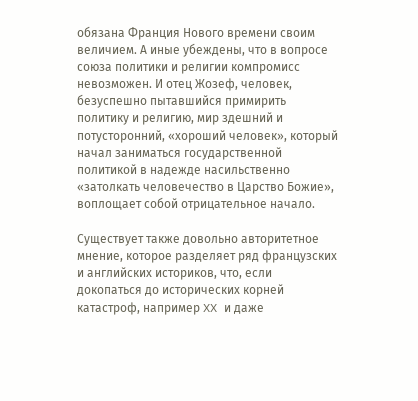обязана Франция Нового времени своим величием. А иные убеждены, что в вопросе союза политики и религии компромисс невозможен. И отец Жозеф, человек, безуспешно пытавшийся примирить политику и религию, мир здешний и потусторонний, «хороший человек», который начал заниматься государственной политикой в надежде насильственно «затолкать человечество в Царство Божие», воплощает собой отрицательное начало.

Существует также довольно авторитетное мнение, которое разделяет ряд французских и английских историков, что, если докопаться до исторических корней катастроф, например XX и даже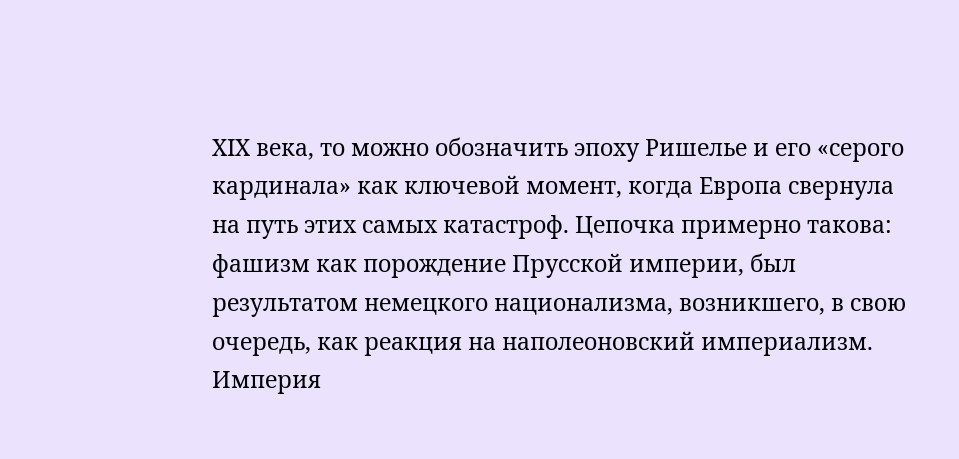XIX века, то можно обозначить эпоху Ришелье и его «серого кардинала» как ключевой момент, когда Европа свернула на путь этих самых катастроф. Цепочка примерно такова: фашизм как порождение Прусской империи, был результатом немецкого национализма, возникшего, в свою очередь, как реакция на наполеоновский империализм. Империя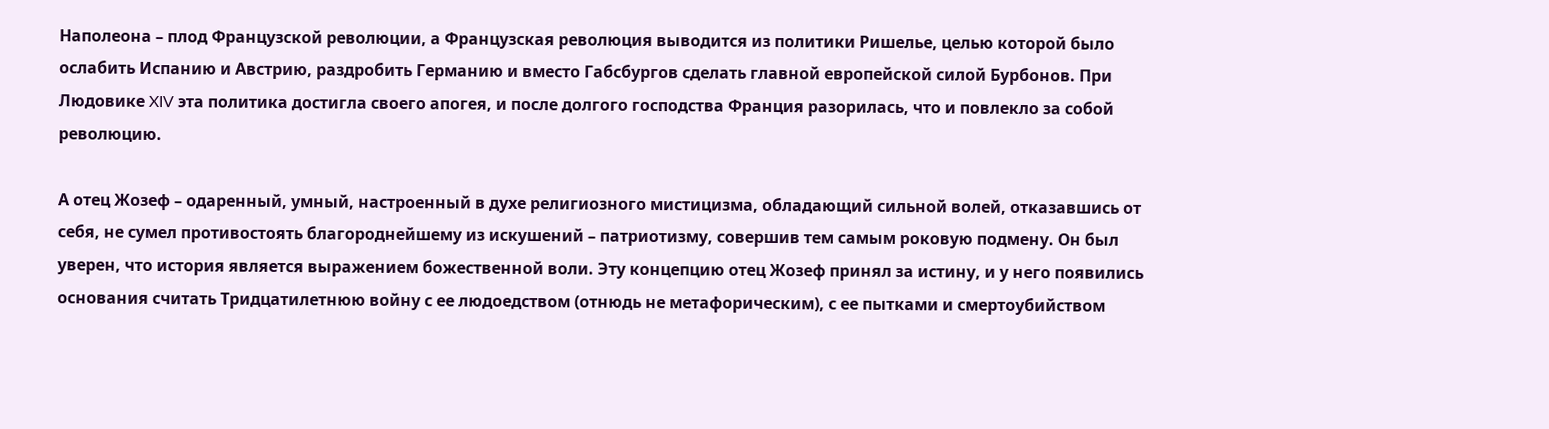Наполеона – плод Французской революции, а Французская революция выводится из политики Ришелье, целью которой было ослабить Испанию и Австрию, раздробить Германию и вместо Габсбургов сделать главной европейской силой Бурбонов. При Людовике XIV эта политика достигла своего апогея, и после долгого господства Франция разорилась, что и повлекло за собой революцию.

А отец Жозеф – одаренный, умный, настроенный в духе религиозного мистицизма, обладающий сильной волей, отказавшись от себя, не сумел противостоять благороднейшему из искушений – патриотизму, совершив тем самым роковую подмену. Он был уверен, что история является выражением божественной воли. Эту концепцию отец Жозеф принял за истину, и у него появились основания считать Тридцатилетнюю войну с ее людоедством (отнюдь не метафорическим), с ее пытками и смертоубийством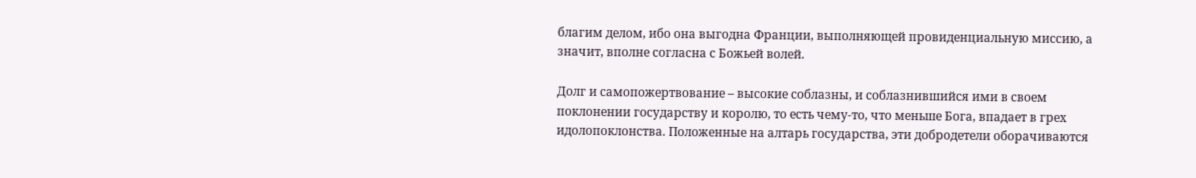благим делом, ибо она выгодна Франции, выполняющей провиденциальную миссию, а значит, вполне согласна с Божьей волей.

Долг и самопожертвование – высокие соблазны, и соблазнившийся ими в своем поклонении государству и королю, то есть чему-то, что меньше Бога, впадает в грех идолопоклонства. Положенные на алтарь государства, эти добродетели оборачиваются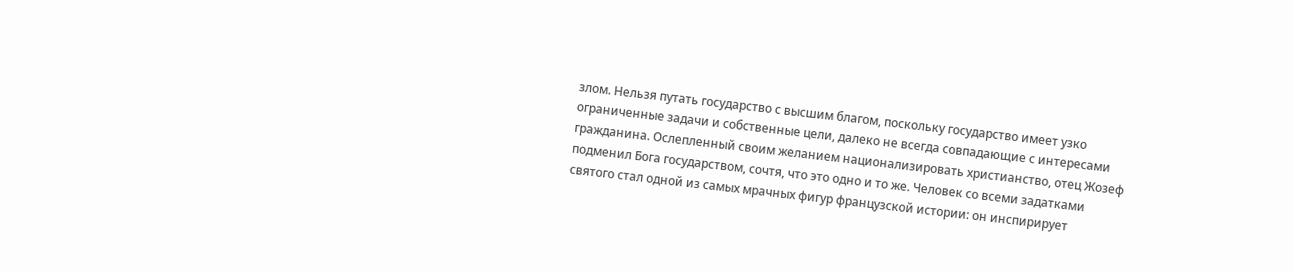злом. Нельзя путать государство с высшим благом, поскольку государство имеет узко ограниченные задачи и собственные цели, далеко не всегда совпадающие с интересами гражданина. Ослепленный своим желанием национализировать христианство, отец Жозеф подменил Бога государством, сочтя, что это одно и то же. Человек со всеми задатками святого стал одной из самых мрачных фигур французской истории: он инспирирует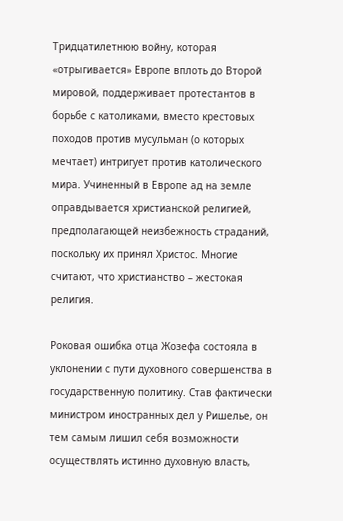Тридцатилетнюю войну, которая «отрыгивается» Европе вплоть до Второй мировой, поддерживает протестантов в борьбе с католиками, вместо крестовых походов против мусульман (о которых мечтает) интригует против католического мира. Учиненный в Европе ад на земле оправдывается христианской религией, предполагающей неизбежность страданий, поскольку их принял Христос. Многие считают, что христианство – жестокая религия.

Роковая ошибка отца Жозефа состояла в уклонении с пути духовного совершенства в государственную политику. Став фактически министром иностранных дел у Ришелье, он тем самым лишил себя возможности осуществлять истинно духовную власть,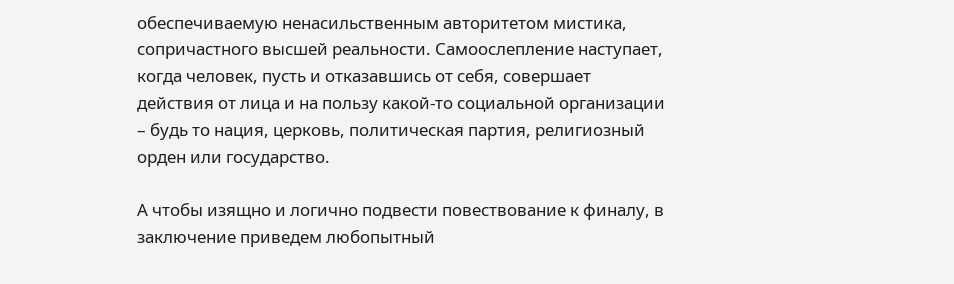обеспечиваемую ненасильственным авторитетом мистика, сопричастного высшей реальности. Самоослепление наступает, когда человек, пусть и отказавшись от себя, совершает действия от лица и на пользу какой-то социальной организации – будь то нация, церковь, политическая партия, религиозный орден или государство.

А чтобы изящно и логично подвести повествование к финалу, в заключение приведем любопытный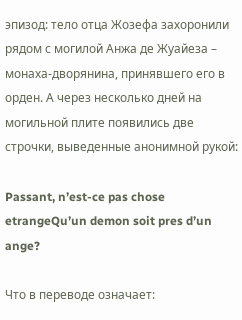эпизод: тело отца Жозефа захоронили рядом с могилой Анжа де Жуайеза – монаха-дворянина, принявшего его в орден. А через несколько дней на могильной плите появились две строчки, выведенные анонимной рукой:

Passant, n’est-ce pas chose etrangeQu’un demon soit pres d’un ange?

Что в переводе означает: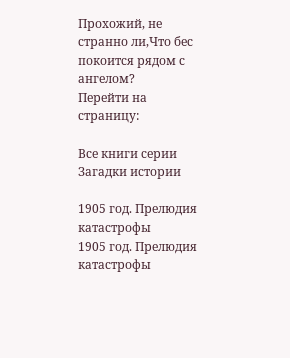Прохожий, не странно ли,Что бес покоится рядом с ангелом?
Перейти на страницу:

Все книги серии Загадки истории

1905 год. Прелюдия катастрофы
1905 год. Прелюдия катастрофы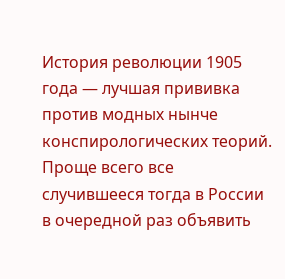История революции 1905 года — лучшая прививка против модных нынче конспирологических теорий. Проще всего все случившееся тогда в России в очередной раз объявить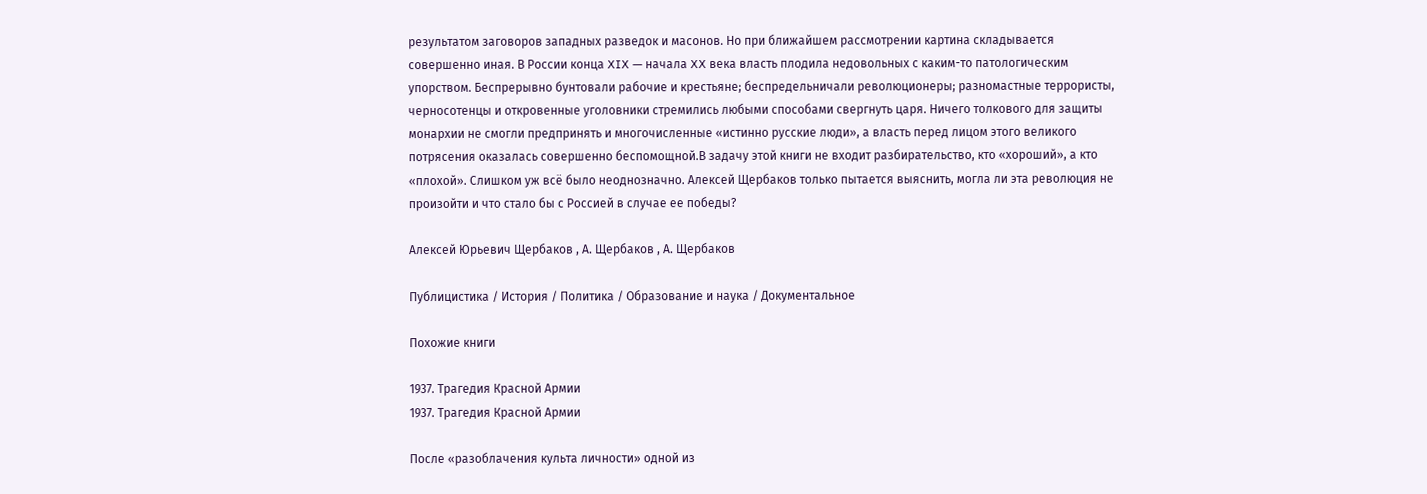результатом заговоров западных разведок и масонов. Но при ближайшем рассмотрении картина складывается совершенно иная. В России конца XIX — начала XX века власть плодила недовольных с каким-то патологическим упорством. Беспрерывно бунтовали рабочие и крестьяне; беспредельничали революционеры; разномастные террористы, черносотенцы и откровенные уголовники стремились любыми способами свергнуть царя. Ничего толкового для защиты монархии не смогли предпринять и многочисленные «истинно русские люди», а власть перед лицом этого великого потрясения оказалась совершенно беспомощной.В задачу этой книги не входит разбирательство, кто «хороший», а кто «плохой». Слишком уж всё было неоднозначно. Алексей Щербаков только пытается выяснить, могла ли эта революция не произойти и что стало бы с Россией в случае ее победы?

Алексей Юрьевич Щербаков , А. Щербаков , А. Щербаков

Публицистика / История / Политика / Образование и наука / Документальное

Похожие книги

1937. Трагедия Красной Армии
1937. Трагедия Красной Армии

После «разоблачения культа личности» одной из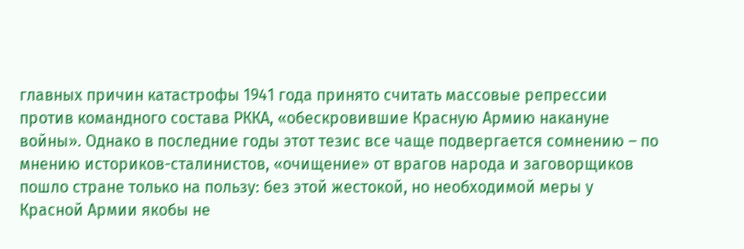главных причин катастрофы 1941 года принято считать массовые репрессии против командного состава РККА, «обескровившие Красную Армию накануне войны». Однако в последние годы этот тезис все чаще подвергается сомнению – по мнению историков-сталинистов, «очищение» от врагов народа и заговорщиков пошло стране только на пользу: без этой жестокой, но необходимой меры у Красной Армии якобы не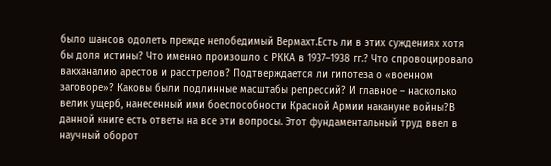было шансов одолеть прежде непобедимый Вермахт.Есть ли в этих суждениях хотя бы доля истины? Что именно произошло с РККА в 1937–1938 гг.? Что спровоцировало вакханалию арестов и расстрелов? Подтверждается ли гипотеза о «военном заговоре»? Каковы были подлинные масштабы репрессий? И главное – насколько велик ущерб, нанесенный ими боеспособности Красной Армии накануне войны?В данной книге есть ответы на все эти вопросы. Этот фундаментальный труд ввел в научный оборот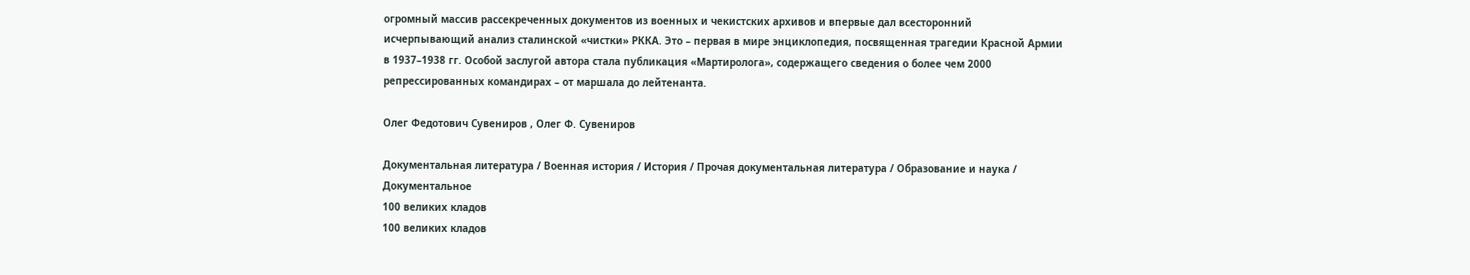огромный массив рассекреченных документов из военных и чекистских архивов и впервые дал всесторонний исчерпывающий анализ сталинской «чистки» РККА. Это – первая в мире энциклопедия, посвященная трагедии Красной Армии в 1937–1938 гг. Особой заслугой автора стала публикация «Мартиролога», содержащего сведения о более чем 2000 репрессированных командирах – от маршала до лейтенанта.

Олег Федотович Сувениров , Олег Ф. Сувениров

Документальная литература / Военная история / История / Прочая документальная литература / Образование и наука / Документальное
100 великих кладов
100 великих кладов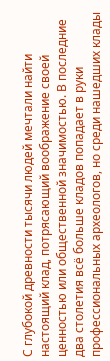С глубокой древности тысячи людей мечтали найти настоящий клад, потрясающий воображение своей ценностью или общественной значимостью. В последние два столетия всё больше кладов попадает в руки профессиональных археологов, но среди нашедших клады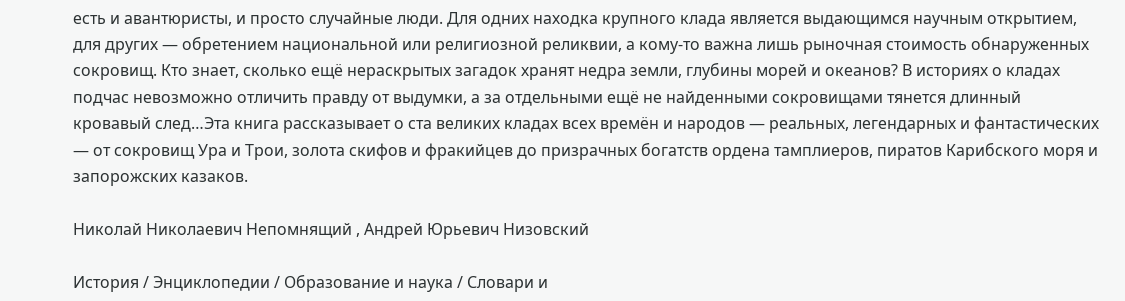есть и авантюристы, и просто случайные люди. Для одних находка крупного клада является выдающимся научным открытием, для других — обретением национальной или религиозной реликвии, а кому-то важна лишь рыночная стоимость обнаруженных сокровищ. Кто знает, сколько ещё нераскрытых загадок хранят недра земли, глубины морей и океанов? В историях о кладах подчас невозможно отличить правду от выдумки, а за отдельными ещё не найденными сокровищами тянется длинный кровавый след…Эта книга рассказывает о ста великих кладах всех времён и народов — реальных, легендарных и фантастических — от сокровищ Ура и Трои, золота скифов и фракийцев до призрачных богатств ордена тамплиеров, пиратов Карибского моря и запорожских казаков.

Николай Николаевич Непомнящий , Андрей Юрьевич Низовский

История / Энциклопедии / Образование и наука / Словари и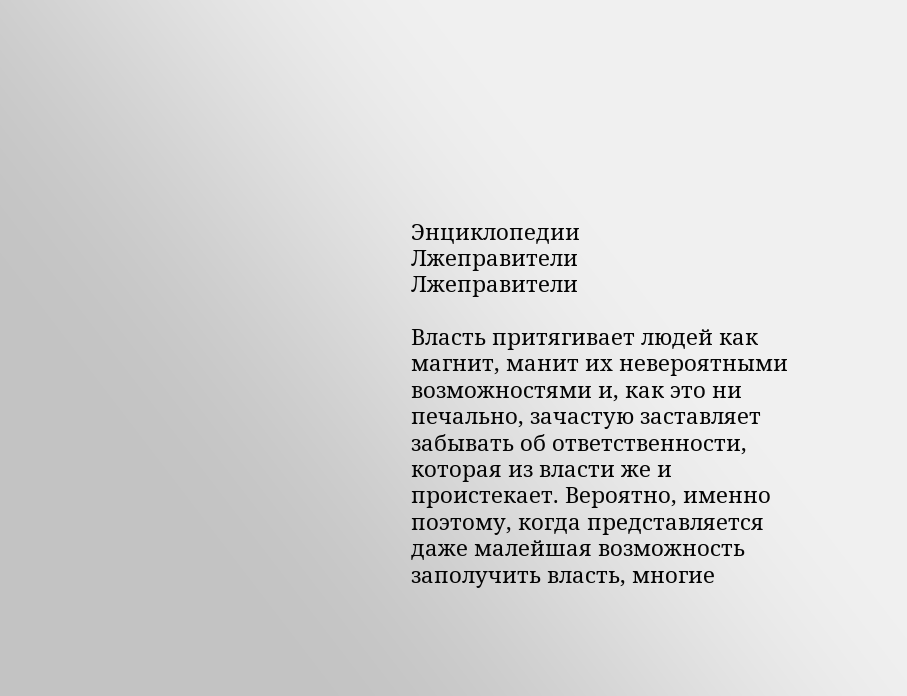Энциклопедии
Лжеправители
Лжеправители

Власть притягивает людей как магнит, манит их невероятными возможностями и, как это ни печально, зачастую заставляет забывать об ответственности, которая из власти же и проистекает. Вероятно, именно поэтому, когда представляется даже малейшая возможность заполучить власть, многие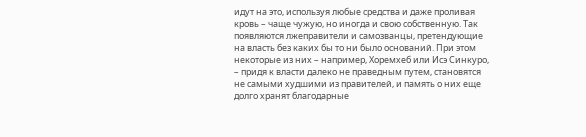идут на это, используя любые средства и даже проливая кровь – чаще чужую, но иногда и свою собственную. Так появляются лжеправители и самозванцы, претендующие на власть без каких бы то ни было оснований. При этом некоторые из них – например, Хоремхеб или Исэ Синкуро, – придя к власти далеко не праведным путем, становятся не самыми худшими из правителей, и память о них еще долго хранят благодарные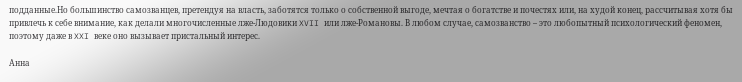подданные.Но большинство самозванцев, претендуя на власть, заботятся только о собственной выгоде, мечтая о богатстве и почестях или, на худой конец, рассчитывая хотя бы привлечь к себе внимание, как делали многочисленные лже-Людовики XVII или лже-Романовы. В любом случае, самозванство – это любопытный психологический феномен, поэтому даже в XXI веке оно вызывает пристальный интерес.

Анна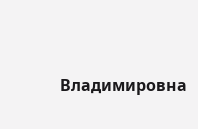Владимировна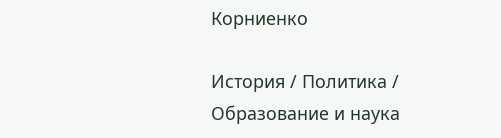Корниенко

История / Политика / Образование и наука